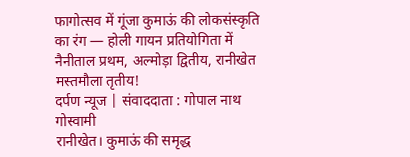फागोत्सव में गूंजा कुमाऊं की लोकसंस्कृति का रंग — होली गायन प्रतियोगिता में नैनीताल प्रथम, अल्मोड़ा द्वितीय, रानीखेत मस्तमौला तृतीय!
दर्पण न्यूज | संवाददाता : गोपाल नाथ गोस्वामी
रानीखेत। कुमाऊं की समृद्ध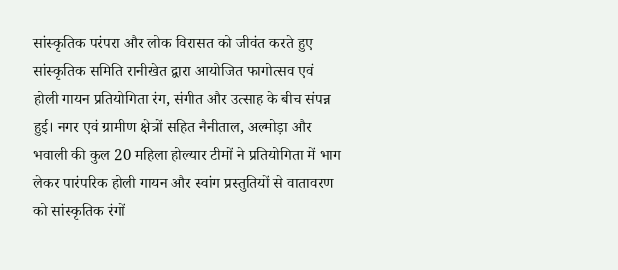सांस्कृतिक परंपरा और लोक विरासत को जीवंत करते हुए सांस्कृतिक समिति रानीखेत द्वारा आयोजित फागोत्सव एवं होली गायन प्रतियोगिता रंग, संगीत और उत्साह के बीच संपन्न हुई। नगर एवं ग्रामीण क्षेत्रों सहित नैनीताल, अल्मोड़ा और भवाली की कुल 20 महिला होल्यार टीमों ने प्रतियोगिता में भाग लेकर पारंपरिक होली गायन और स्वांग प्रस्तुतियों से वातावरण को सांस्कृतिक रंगों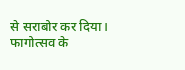से सराबोर कर दिया।
फागोत्सव के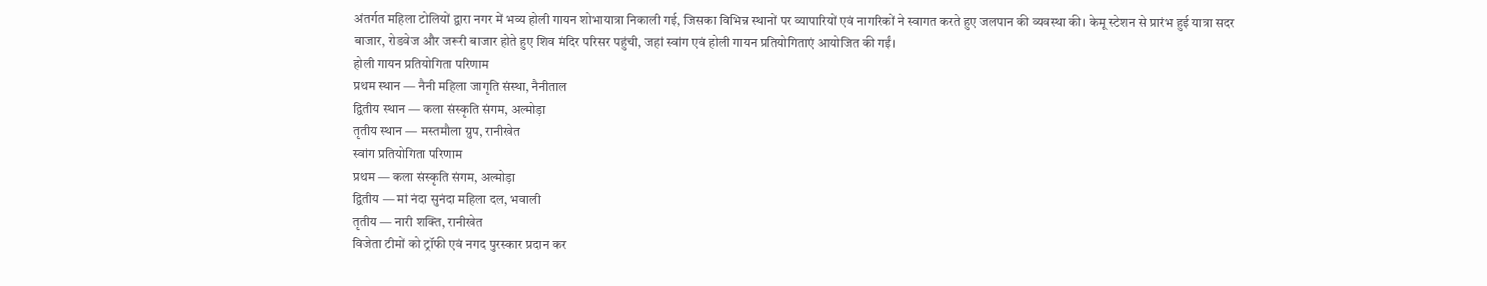अंतर्गत महिला टोलियों द्वारा नगर में भव्य होली गायन शोभायात्रा निकाली गई, जिसका विभिन्न स्थानों पर व्यापारियों एवं नागरिकों ने स्वागत करते हुए जलपान की व्यवस्था की। केमू स्टेशन से प्रारंभ हुई यात्रा सदर बाजार, रोडवेज और जरूरी बाजार होते हुए शिव मंदिर परिसर पहुंची, जहां स्वांग एवं होली गायन प्रतियोगिताएं आयोजित की गईं।
होली गायन प्रतियोगिता परिणाम
प्रथम स्थान — नैनी महिला जागृति संस्था, नैनीताल
द्वितीय स्थान — कला संस्कृति संगम, अल्मोड़ा
तृतीय स्थान — मस्तमौला ग्रुप, रानीखेत
स्वांग प्रतियोगिता परिणाम
प्रथम — कला संस्कृति संगम, अल्मोड़ा
द्वितीय — मां नंदा सुनंदा महिला दल, भवाली
तृतीय — नारी शक्ति, रानीखेत
विजेता टीमों को ट्रॉफी एवं नगद पुरस्कार प्रदान कर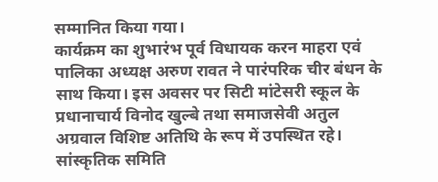सम्मानित किया गया।
कार्यक्रम का शुभारंभ पूर्व विधायक करन माहरा एवं पालिका अध्यक्ष अरुण रावत ने पारंपरिक चीर बंधन के साथ किया। इस अवसर पर सिटी मांटेसरी स्कूल के प्रधानाचार्य विनोद खुल्बे तथा समाजसेवी अतुल अग्रवाल विशिष्ट अतिथि के रूप में उपस्थित रहे। सांस्कृतिक समिति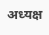अध्यक्ष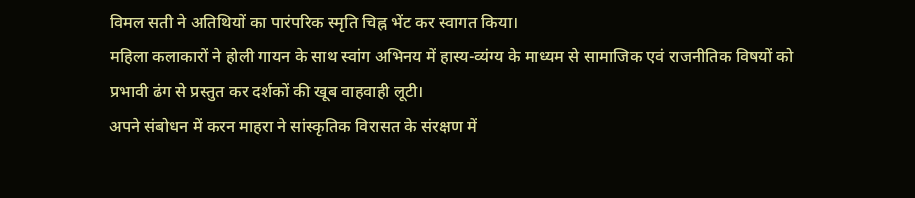विमल सती ने अतिथियों का पारंपरिक स्मृति चिह्न भेंट कर स्वागत किया।
महिला कलाकारों ने होली गायन के साथ स्वांग अभिनय में हास्य-व्यंग्य के माध्यम से सामाजिक एवं राजनीतिक विषयों को प्रभावी ढंग से प्रस्तुत कर दर्शकों की खूब वाहवाही लूटी।
अपने संबोधन में करन माहरा ने सांस्कृतिक विरासत के संरक्षण में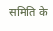समिति के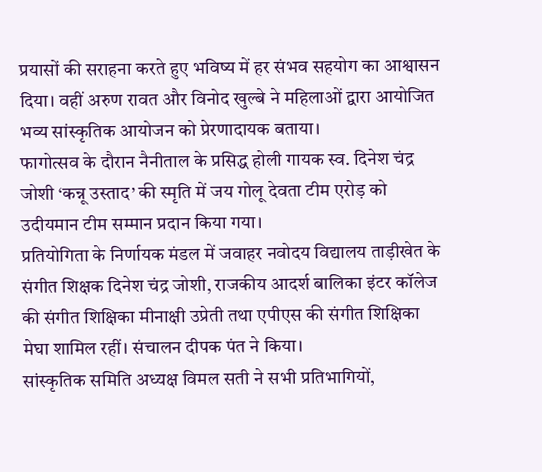प्रयासों की सराहना करते हुए भविष्य में हर संभव सहयोग का आश्वासन दिया। वहीं अरुण रावत और विनोद खुल्बे ने महिलाओं द्वारा आयोजित भव्य सांस्कृतिक आयोजन को प्रेरणादायक बताया।
फागोत्सव के दौरान नैनीताल के प्रसिद्ध होली गायक स्व. दिनेश चंद्र जोशी ‘कन्नू उस्ताद’ की स्मृति में जय गोलू देवता टीम एरोड़ को उदीयमान टीम सम्मान प्रदान किया गया।
प्रतियोगिता के निर्णायक मंडल में जवाहर नवोदय विद्यालय ताड़ीखेत के संगीत शिक्षक दिनेश चंद्र जोशी, राजकीय आदर्श बालिका इंटर कॉलेज की संगीत शिक्षिका मीनाक्षी उप्रेती तथा एपीएस की संगीत शिक्षिका मेघा शामिल रहीं। संचालन दीपक पंत ने किया।
सांस्कृतिक समिति अध्यक्ष विमल सती ने सभी प्रतिभागियों,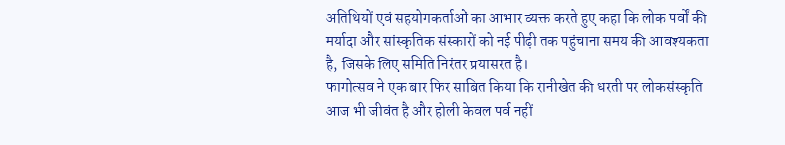अतिथियों एवं सहयोगकर्ताओं का आभार व्यक्त करते हुए कहा कि लोक पर्वों की मर्यादा और सांस्कृतिक संस्कारों को नई पीढ़ी तक पहुंचाना समय की आवश्यकता है, जिसके लिए समिति निरंतर प्रयासरत है।
फागोत्सव ने एक बार फिर साबित किया कि रानीखेत की धरती पर लोकसंस्कृति आज भी जीवंत है और होली केवल पर्व नहीं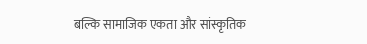बल्कि सामाजिक एकता और सांस्कृतिक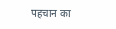पहचान का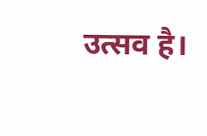उत्सव है।